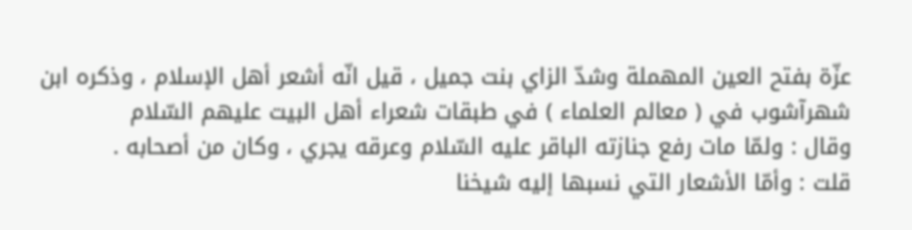عزّة بفتح العين المهملة وشدّ الزاي بنت جميل ، قيل انّه أشعر أهل الإسلام ، وذكره ابن شهرآشوب في ( معالم العلماء ) في طبقات شعراء أهل البيت عليهم السّلام
وقال : ولمّا مات رفع جنازته الباقر عليه السّلام وعرقه يجري ، وكان من أصحابه .
قلت : وأمّا الأشعار التي نسبها إليه شيخنا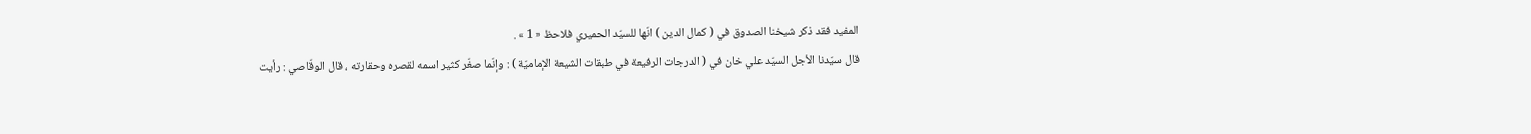المفيد فقد ذكر شيخنا الصدوق في ( كمال الدين ) انّها للسيّد الحميري فلاحظ « 1 » .
قال سيّدنا الأجل السيّد علي خان في ( الدرجات الرفيعة في طبقات الشيعة الإماميّة ) : وإنّما صغّر كثير اسمه لقصره وحقارته ، قال الوقّاصي : رأيت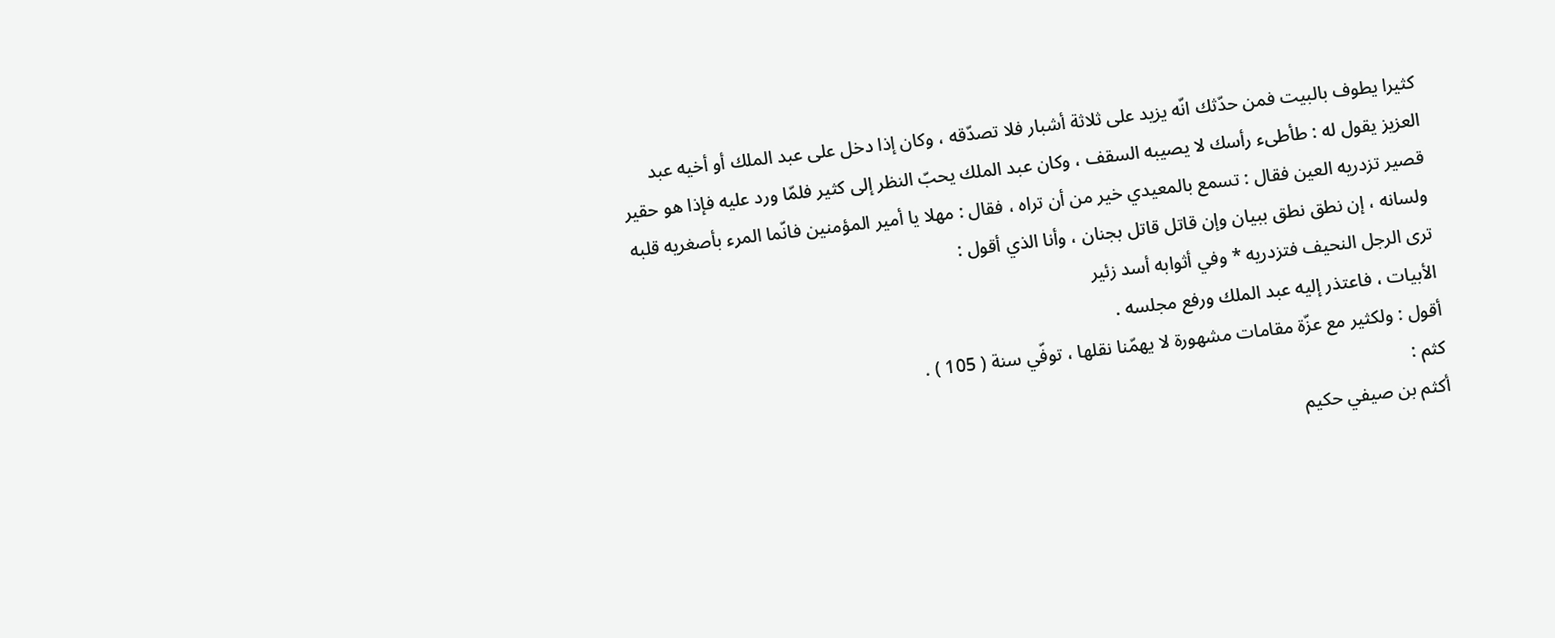كثيرا يطوف بالبيت فمن حدّثك انّه يزيد على ثلاثة أشبار فلا تصدّقه ، وكان إذا دخل على عبد الملك أو أخيه عبد العزيز يقول له : طأطىء رأسك لا يصيبه السقف ، وكان عبد الملك يحبّ النظر إلى كثير فلمّا ورد عليه فإذا هو حقير قصير تزدريه العين فقال : تسمع بالمعيدي خير من أن تراه ، فقال : مهلا يا أمير المؤمنين فانّما المرء بأصغريه قلبه ولسانه ، إن نطق نطق ببيان وإن قاتل قاتل بجنان ، وأنا الذي أقول :
ترى الرجل النحيف فتزدريه * وفي أثوابه أسد زئير
الأبيات ، فاعتذر إليه عبد الملك ورفع مجلسه .
أقول : ولكثير مع عزّة مقامات مشهورة لا يهمّنا نقلها ، توفّي سنة ( 105 ) .
كثم :
أكثم بن صيفي حكيم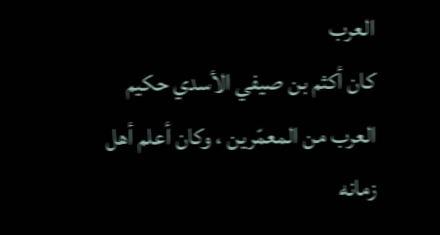العرب
كان أكثم بن صيفي الأسدي حكيم العرب من المعمّرين ، وكان أعلم أهل زمانه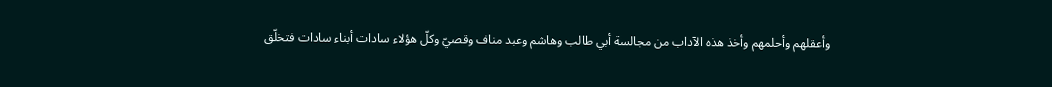وأعقلهم وأحلمهم وأخذ هذه الآداب من مجالسة أبي طالب وهاشم وعبد مناف وقصيّ وكلّ هؤلاء سادات أبناء سادات فتخلّق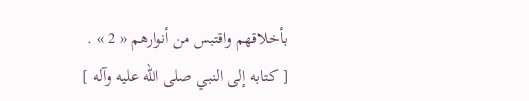بأخلاقهم واقتبس من أنوارهم « 2 » .
[ كتابه إلى النبي صلى الله عليه وآله ]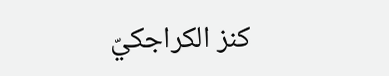كنز الكراجكيّ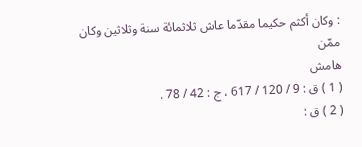: وكان أكثم حكيما مقدّما عاش ثلاثمائة سنة وثلاثين وكان ممّن
هامش
( 1 ) ق : 9 / 120 / 617 ، ج : 42 / 78 .
( 2 ) ق :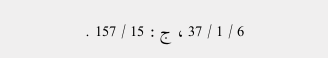6 / 1 / 37 ، ج : 15 / 157 .